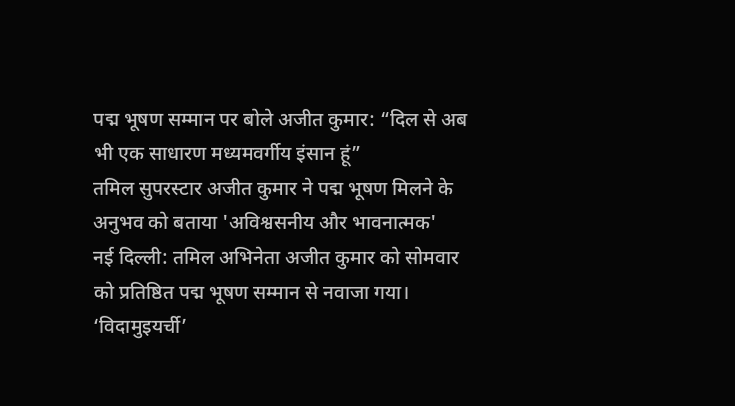पद्म भूषण सम्मान पर बोले अजीत कुमार: “दिल से अब भी एक साधारण मध्यमवर्गीय इंसान हूं”
तमिल सुपरस्टार अजीत कुमार ने पद्म भूषण मिलने के अनुभव को बताया 'अविश्वसनीय और भावनात्मक'
नई दिल्ली: तमिल अभिनेता अजीत कुमार को सोमवार को प्रतिष्ठित पद्म भूषण सम्मान से नवाजा गया। ‘विदामुइयर्ची’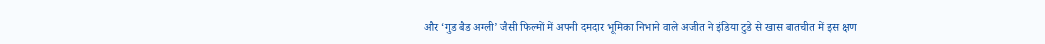और ‘गुड बैड अग्ली’ जैसी फिल्मों में अपनी दमदार भूमिका निभाने वाले अजीत ने इंडिया टुडे से खास बातचीत में इस क्षण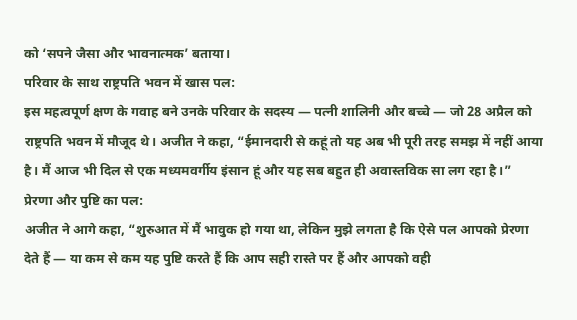को ‘सपने जैसा और भावनात्मक’ बताया।
परिवार के साथ राष्ट्रपति भवन में खास पल:
इस महत्वपूर्ण क्षण के गवाह बने उनके परिवार के सदस्य — पत्नी शालिनी और बच्चे — जो 28 अप्रैल को राष्ट्रपति भवन में मौजूद थे। अजीत ने कहा, “ईमानदारी से कहूं तो यह अब भी पूरी तरह समझ में नहीं आया है। मैं आज भी दिल से एक मध्यमवर्गीय इंसान हूं और यह सब बहुत ही अवास्तविक सा लग रहा है।”
प्रेरणा और पुष्टि का पल:
अजीत ने आगे कहा, “शुरुआत में मैं भावुक हो गया था, लेकिन मुझे लगता है कि ऐसे पल आपको प्रेरणा देते हैं — या कम से कम यह पुष्टि करते हैं कि आप सही रास्ते पर हैं और आपको वही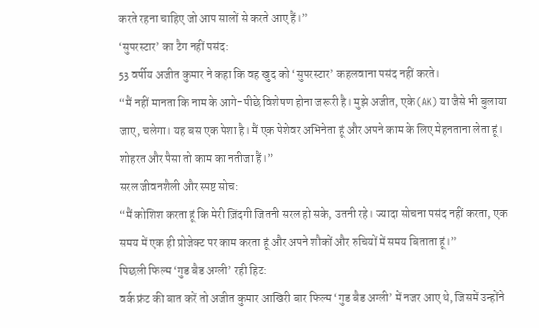करते रहना चाहिए जो आप सालों से करते आए हैं।”
‘सुपरस्टार’ का टैग नहीं पसंद:
53 वर्षीय अजीत कुमार ने कहा कि वह खुद को ‘सुपरस्टार’ कहलवाना पसंद नहीं करते।
“मैं नहीं मानता कि नाम के आगे-पीछे विशेषण होना जरूरी है। मुझे अजीत, एके (AK) या जैसे भी बुलाया जाए, चलेगा। यह बस एक पेशा है। मैं एक पेशेवर अभिनेता हूं और अपने काम के लिए मेहनताना लेता हूं। शोहरत और पैसा तो काम का नतीजा हैं।”
सरल जीवनशैली और स्पष्ट सोच:
“मैं कोशिश करता हूं कि मेरी ज़िंदगी जितनी सरल हो सके, उतनी रहे। ज्यादा सोचना पसंद नहीं करता, एक समय में एक ही प्रोजेक्ट पर काम करता हूं और अपने शौकों और रुचियों में समय बिताता हूं।”
पिछली फिल्म ‘गुड बैड अग्ली’ रही हिट:
वर्क फ्रंट की बात करें तो अजीत कुमार आखिरी बार फिल्म ‘गुड बैड अग्ली’ में नजर आए थे, जिसमें उन्होंने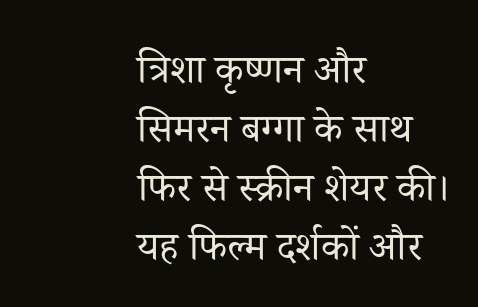त्रिशा कृष्णन और सिमरन बग्गा के साथ फिर से स्क्रीन शेयर की। यह फिल्म दर्शकों और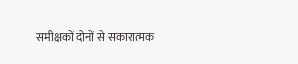समीक्षकों दोनों से सकारात्मक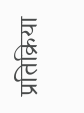प्रतिक्रिया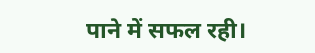पाने में सफल रही।